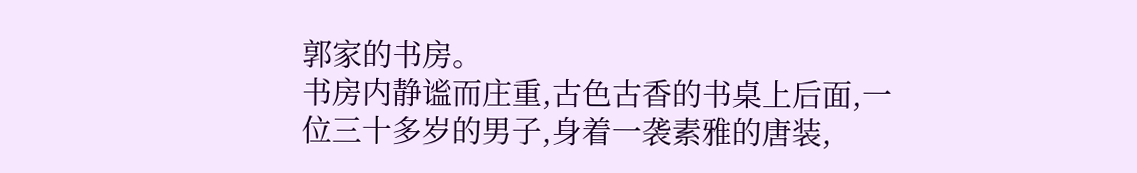郭家的书房。
书房内静谧而庄重,古色古香的书桌上后面,一位三十多岁的男子,身着一袭素雅的唐装,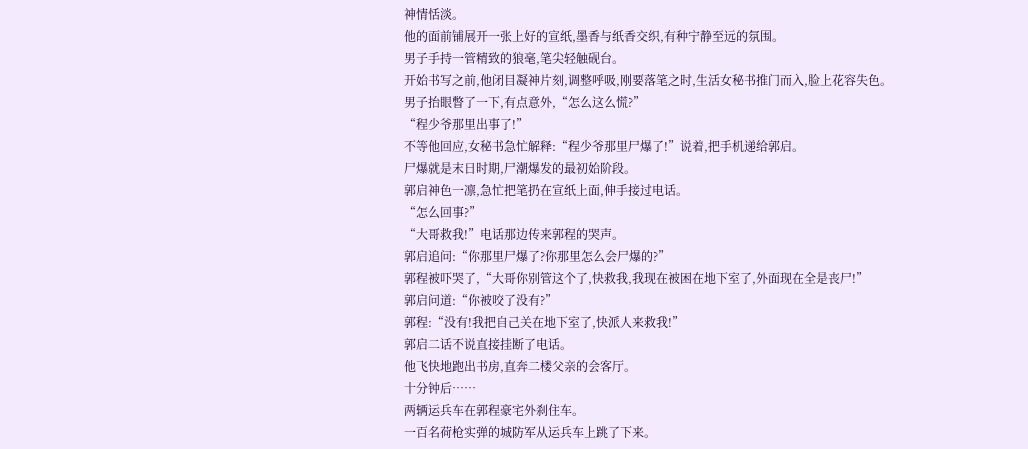神情恬淡。
他的面前铺展开一张上好的宣纸,墨香与纸香交织,有种宁静至远的氛围。
男子手持一管精致的狼毫,笔尖轻触砚台。
开始书写之前,他闭目凝神片刻,调整呼吸,刚要落笔之时,生活女秘书推门而入,脸上花容失色。
男子抬眼瞥了一下,有点意外,“怎么这么慌?”
“程少爷那里出事了!”
不等他回应,女秘书急忙解释:“程少爷那里尸爆了!”说着,把手机递给郭启。
尸爆就是末日时期,尸潮爆发的最初始阶段。
郭启神色一凛,急忙把笔扔在宣纸上面,伸手接过电话。
“怎么回事?”
“大哥救我!”电话那边传来郭程的哭声。
郭启追问:“你那里尸爆了?你那里怎么会尸爆的?”
郭程被吓哭了,“大哥你别管这个了,快救我,我现在被困在地下室了,外面现在全是丧尸!”
郭启问道:“你被咬了没有?”
郭程:“没有!我把自己关在地下室了,快派人来救我!”
郭启二话不说直接挂断了电话。
他飞快地跑出书房,直奔二楼父亲的会客厅。
十分钟后……
两辆运兵车在郭程豪宅外刹住车。
一百名荷枪实弹的城防军从运兵车上跳了下来。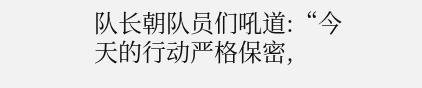队长朝队员们吼道:“今天的行动严格保密,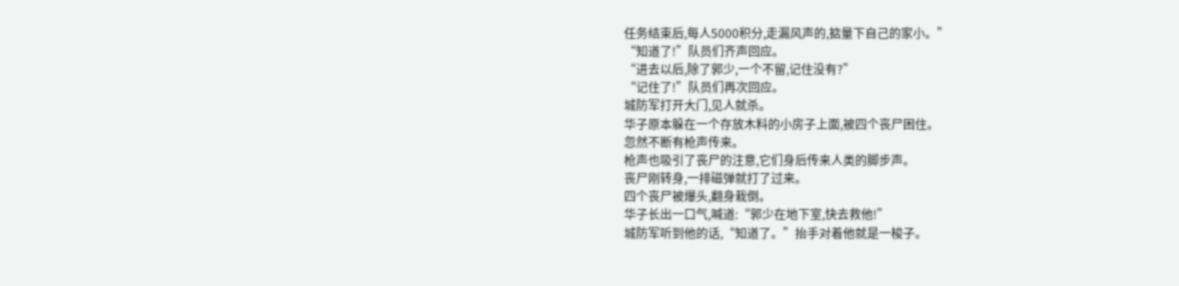任务结束后,每人5000积分,走漏风声的,掂量下自己的家小。”
“知道了!”队员们齐声回应。
“进去以后,除了郭少,一个不留,记住没有?”
“记住了!”队员们再次回应。
城防军打开大门,见人就杀。
华子原本躲在一个存放木料的小房子上面,被四个丧尸困住。
忽然不断有枪声传来。
枪声也吸引了丧尸的注意,它们身后传来人类的脚步声。
丧尸刚转身,一排磁弹就打了过来。
四个丧尸被爆头,翻身栽倒。
华子长出一口气,喊道:“郭少在地下室,快去救他!”
城防军听到他的话,“知道了。”抬手对着他就是一梭子。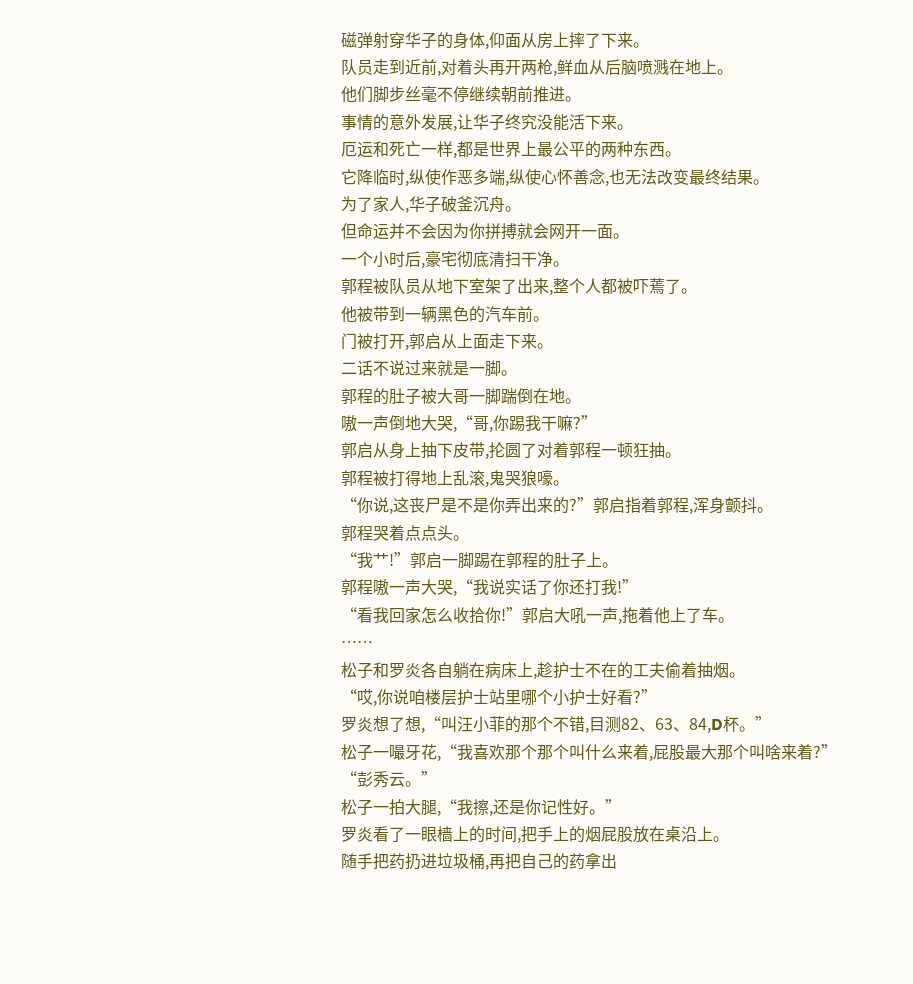磁弹射穿华子的身体,仰面从房上摔了下来。
队员走到近前,对着头再开两枪,鲜血从后脑喷溅在地上。
他们脚步丝毫不停继续朝前推进。
事情的意外发展,让华子终究没能活下来。
厄运和死亡一样,都是世界上最公平的两种东西。
它降临时,纵使作恶多端,纵使心怀善念,也无法改变最终结果。
为了家人,华子破釜沉舟。
但命运并不会因为你拼搏就会网开一面。
一个小时后,豪宅彻底清扫干净。
郭程被队员从地下室架了出来,整个人都被吓蔫了。
他被带到一辆黑色的汽车前。
门被打开,郭启从上面走下来。
二话不说过来就是一脚。
郭程的肚子被大哥一脚踹倒在地。
嗷一声倒地大哭,“哥,你踢我干嘛?”
郭启从身上抽下皮带,抡圆了对着郭程一顿狂抽。
郭程被打得地上乱滚,鬼哭狼嚎。
“你说,这丧尸是不是你弄出来的?”郭启指着郭程,浑身颤抖。
郭程哭着点点头。
“我艹!”郭启一脚踢在郭程的肚子上。
郭程嗷一声大哭,“我说实话了你还打我!”
“看我回家怎么收拾你!”郭启大吼一声,拖着他上了车。
……
松子和罗炎各自躺在病床上,趁护士不在的工夫偷着抽烟。
“哎,你说咱楼层护士站里哪个小护士好看?”
罗炎想了想,“叫汪小菲的那个不错,目测82、63、84,D杯。”
松子一嘬牙花,“我喜欢那个那个叫什么来着,屁股最大那个叫啥来着?”
“彭秀云。”
松子一拍大腿,“我擦,还是你记性好。”
罗炎看了一眼樯上的时间,把手上的烟屁股放在桌沿上。
随手把药扔进垃圾桶,再把自己的药拿出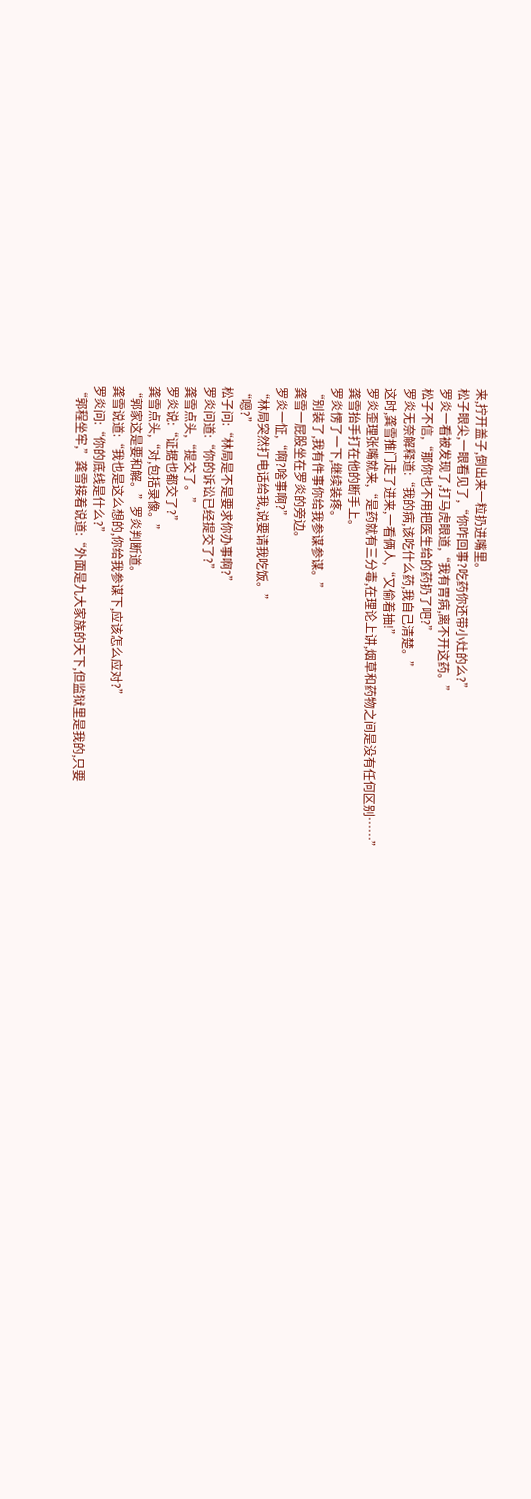来,拧开盖子,倒出来一粒扔进嘴里。
松子眼尖,一眼看见了,“你咋回事?吃药你还带小灶的么?”
罗炎一看被发现了,打马虎眼道,“我有胃病,离不开这药。”
松子不信,“那你也不用把医生给的药扔了吧?”
罗炎无奈解释道:“我的病,该吃什么药,我自己清楚。”
这时,龚雪推门走了进来,一看俩人,“又偷着抽!”
罗炎歪理张嘴就来,“是药就有三分毒,在理论上讲,烟草和药物之间是没有任何区别……”
龚雪抬手打在他的断手上。
罗炎愣了一下,继续装疼。
“别装了,我有件事你给我参谋参谋。”
龚雪一屁股坐在罗炎的旁边。
罗炎一怔,“啊?啥事啊?”
“林局突然打电话给我,说要请我吃饭。”
“嗯?”
松子问:“林局是不是要求你办事啊?”
罗炎问道:“你的诉讼已经提交了?”
龚雪点头,“提交了。”
罗炎说:“证据也都交了?”
龚雪点头,“对,包括录像。”
“郭家这是要和解。”罗炎判断道。
龚雪说道:“我也是这么想的,你给我参谋下,应该怎么应对?”
罗炎问:“你的底线是什么?”
“郭程坐牢,”龚雪接着说道:“外面是九大家族的天下,但监狱里是我的,只要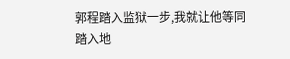郭程踏入监狱一步,我就让他等同踏入地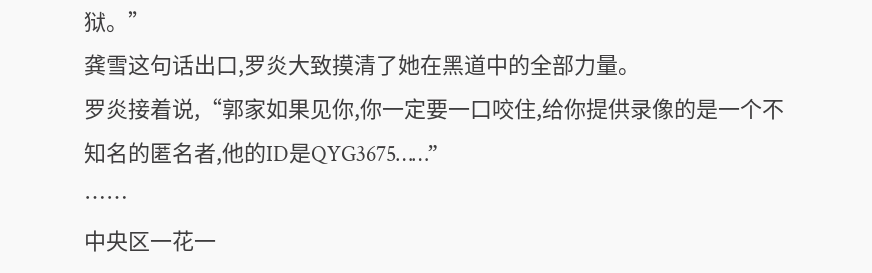狱。”
龚雪这句话出口,罗炎大致摸清了她在黑道中的全部力量。
罗炎接着说,“郭家如果见你,你一定要一口咬住,给你提供录像的是一个不知名的匿名者,他的ID是QYG3675……”
……
中央区一花一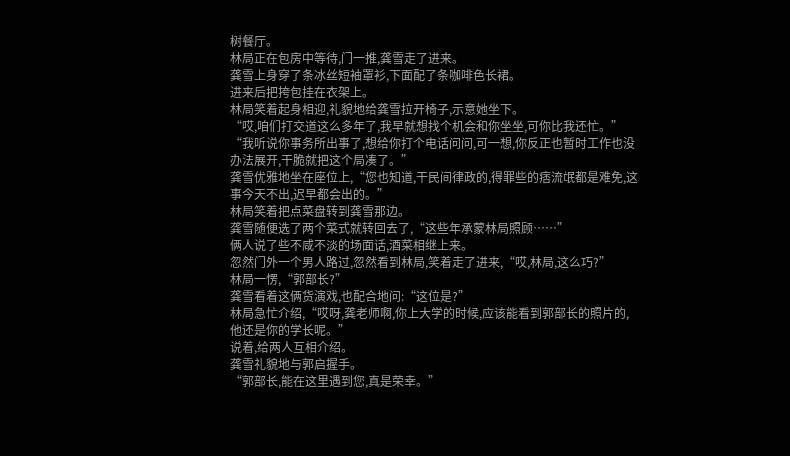树餐厅。
林局正在包房中等待,门一推,龚雪走了进来。
龚雪上身穿了条冰丝短袖罩衫,下面配了条咖啡色长裙。
进来后把挎包挂在衣架上。
林局笑着起身相迎,礼貌地给龚雪拉开椅子,示意她坐下。
“哎,咱们打交道这么多年了,我早就想找个机会和你坐坐,可你比我还忙。”
“我听说你事务所出事了,想给你打个电话问问,可一想,你反正也暂时工作也没办法展开,干脆就把这个局凑了。”
龚雪优雅地坐在座位上,“您也知道,干民间律政的,得罪些的痞流氓都是难免,这事今天不出,迟早都会出的。”
林局笑着把点菜盘转到龚雪那边。
龚雪随便选了两个菜式就转回去了,“这些年承蒙林局照顾……”
俩人说了些不咸不淡的场面话,酒菜相继上来。
忽然门外一个男人路过,忽然看到林局,笑着走了进来,“哎,林局,这么巧?”
林局一愣,“郭部长?”
龚雪看着这俩货演戏,也配合地问:“这位是?”
林局急忙介绍,“哎呀,龚老师啊,你上大学的时候,应该能看到郭部长的照片的,他还是你的学长呢。”
说着,给两人互相介绍。
龚雪礼貌地与郭启握手。
“郭部长,能在这里遇到您,真是荣幸。”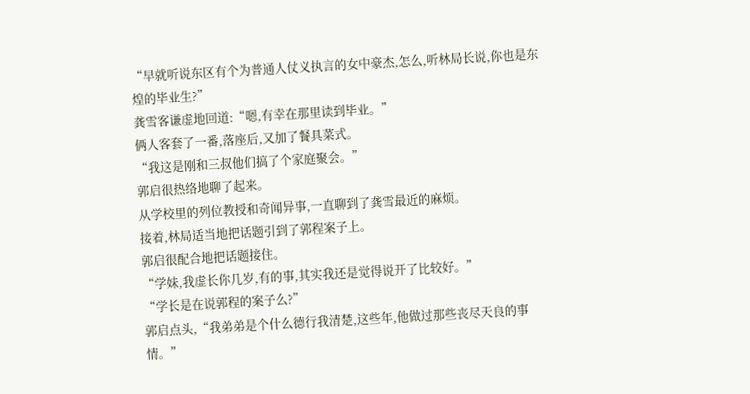“早就听说东区有个为普通人仗义执言的女中豪杰,怎么,听林局长说,你也是东煌的毕业生?”
龚雪客谦虚地回道:“嗯,有幸在那里读到毕业。”
俩人客套了一番,落座后,又加了餐具菜式。
“我这是刚和三叔他们搞了个家庭聚会。”
郭启很热络地聊了起来。
从学校里的列位教授和奇闻异事,一直聊到了龚雪最近的麻烦。
接着,林局适当地把话题引到了郭程案子上。
郭启很配合地把话题接住。
“学妹,我虚长你几岁,有的事,其实我还是觉得说开了比较好。”
“学长是在说郭程的案子么?”
郭启点头,“我弟弟是个什么德行我清楚,这些年,他做过那些丧尽天良的事情。”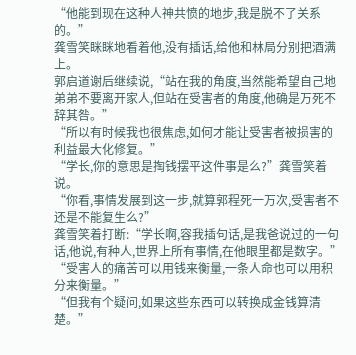“他能到现在这种人神共愤的地步,我是脱不了关系的。”
龚雪笑眯眯地看着他,没有插话,给他和林局分别把酒满上。
郭启道谢后继续说,“站在我的角度,当然能希望自己地弟弟不要离开家人,但站在受害者的角度,他确是万死不辞其咎。”
“所以有时候我也很焦虑,如何才能让受害者被损害的利益最大化修复。”
“学长,你的意思是掏钱摆平这件事是么?”龚雪笑着说。
“你看,事情发展到这一步,就算郭程死一万次,受害者不还是不能复生么?”
龚雪笑着打断:“学长啊,容我插句话,是我爸说过的一句话,他说,有种人,世界上所有事情,在他眼里都是数字。”
“受害人的痛苦可以用钱来衡量,一条人命也可以用积分来衡量。”
“但我有个疑问,如果这些东西可以转换成金钱算清楚。”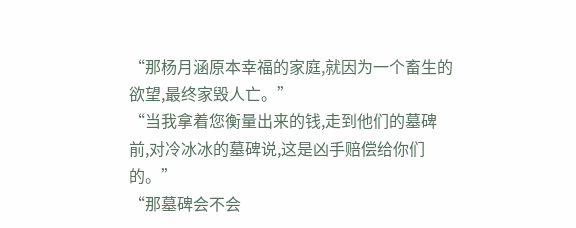“那杨月涵原本幸福的家庭,就因为一个畜生的欲望,最终家毁人亡。”
“当我拿着您衡量出来的钱,走到他们的墓碑前,对冷冰冰的墓碑说,这是凶手赔偿给你们的。”
“那墓碑会不会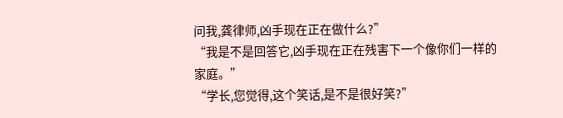问我,龚律师,凶手现在正在做什么?”
“我是不是回答它,凶手现在正在残害下一个像你们一样的家庭。”
“学长,您觉得,这个笑话,是不是很好笑?”